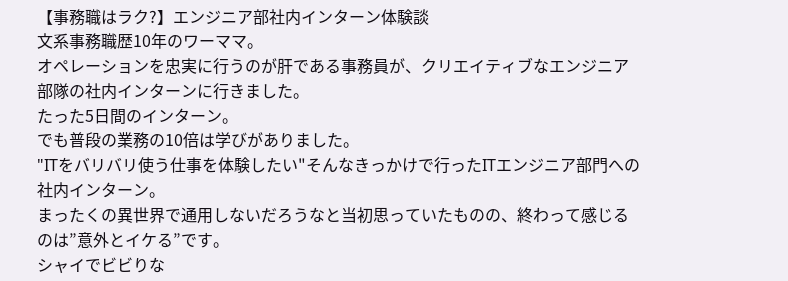【事務職はラク?】エンジニア部社内インターン体験談
文系事務職歴10年のワーママ。
オペレーションを忠実に行うのが肝である事務員が、クリエイティブなエンジニア部隊の社内インターンに行きました。
たった5日間のインターン。
でも普段の業務の10倍は学びがありました。
"ITをバリバリ使う仕事を体験したい"そんなきっかけで行ったITエンジニア部門への社内インターン。
まったくの異世界で通用しないだろうなと当初思っていたものの、終わって感じるのは”意外とイケる”です。
シャイでビビりな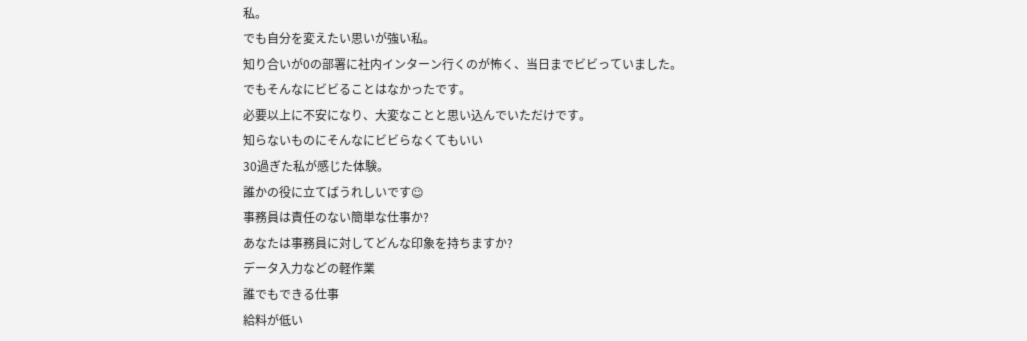私。
でも自分を変えたい思いが強い私。
知り合いが0の部署に社内インターン行くのが怖く、当日までビビっていました。
でもそんなにビビることはなかったです。
必要以上に不安になり、大変なことと思い込んでいただけです。
知らないものにそんなにビビらなくてもいい
30過ぎた私が感じた体験。
誰かの役に立てばうれしいです☺
事務員は責任のない簡単な仕事か?
あなたは事務員に対してどんな印象を持ちますか?
データ入力などの軽作業
誰でもできる仕事
給料が低い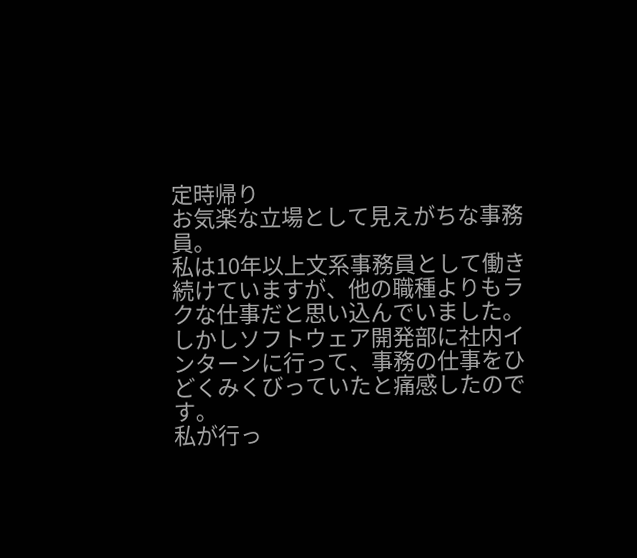定時帰り
お気楽な立場として見えがちな事務員。
私は10年以上文系事務員として働き続けていますが、他の職種よりもラクな仕事だと思い込んでいました。
しかしソフトウェア開発部に社内インターンに行って、事務の仕事をひどくみくびっていたと痛感したのです。
私が行っ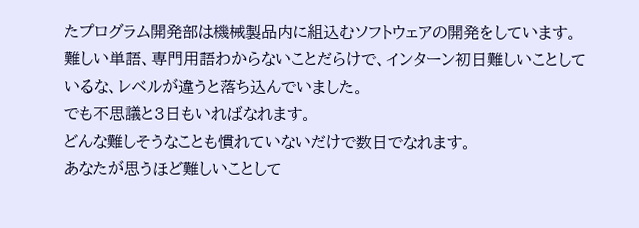たプログラム開発部は機械製品内に組込むソフトウェアの開発をしています。
難しい単語、専門用語わからないことだらけで、インターン初日難しいことしているな、レベルが違うと落ち込んでいました。
でも不思議と3日もいればなれます。
どんな難しそうなことも慣れていないだけで数日でなれます。
あなたが思うほど難しいことして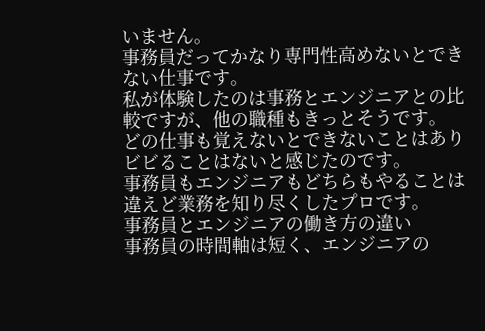いません。
事務員だってかなり専門性高めないとできない仕事です。
私が体験したのは事務とエンジニアとの比較ですが、他の職種もきっとそうです。
どの仕事も覚えないとできないことはありビビることはないと感じたのです。
事務員もエンジニアもどちらもやることは違えど業務を知り尽くしたプロです。
事務員とエンジニアの働き方の違い
事務員の時間軸は短く、エンジニアの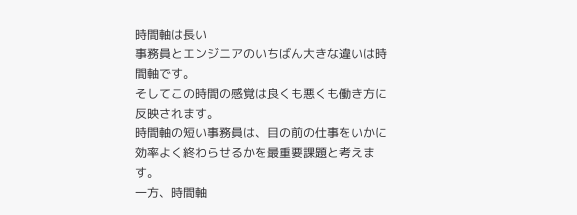時間軸は長い
事務員とエンジニアのいちばん大きな違いは時間軸です。
そしてこの時間の感覚は良くも悪くも働き方に反映されます。
時間軸の短い事務員は、目の前の仕事をいかに効率よく終わらせるかを最重要課題と考えます。
一方、時間軸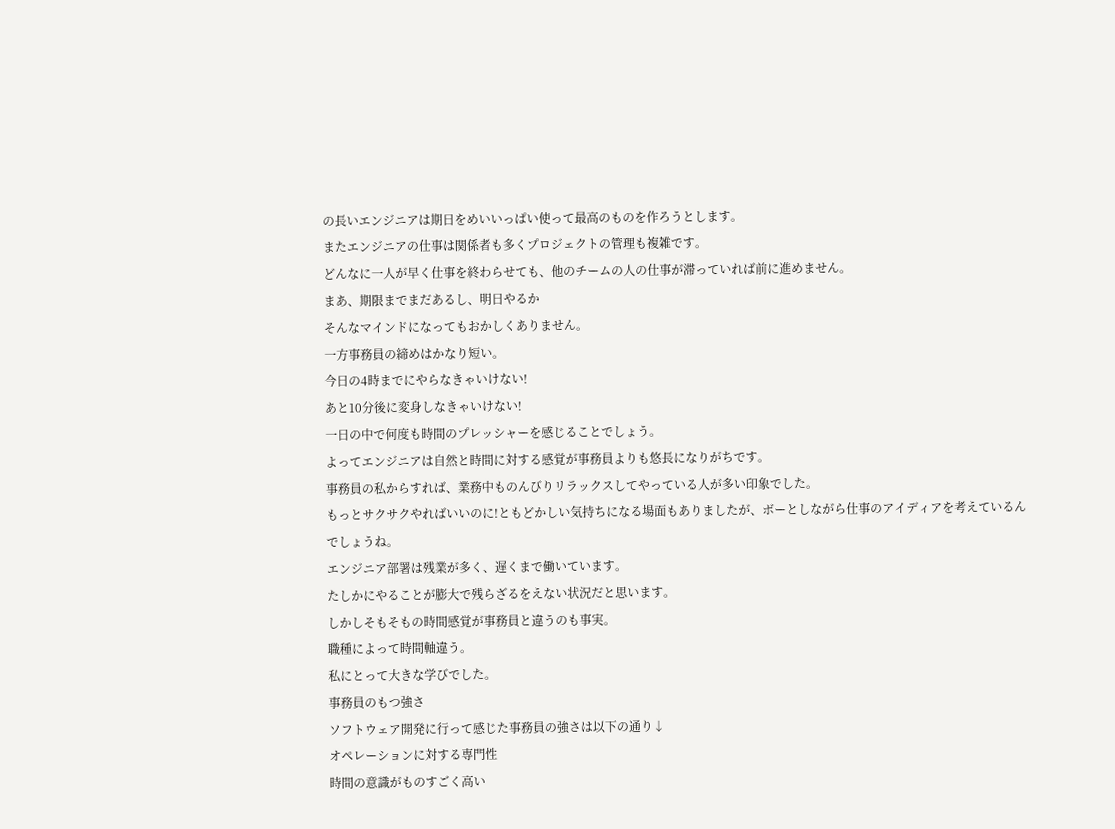の長いエンジニアは期日をめいいっぱい使って最高のものを作ろうとします。
またエンジニアの仕事は関係者も多くプロジェクトの管理も複雑です。
どんなに一人が早く仕事を終わらせても、他のチームの人の仕事が滞っていれば前に進めません。
まあ、期限までまだあるし、明日やるか
そんなマインドになってもおかしくありません。
一方事務員の締めはかなり短い。
今日の4時までにやらなきゃいけない!
あと10分後に変身しなきゃいけない!
一日の中で何度も時間のプレッシャーを感じることでしょう。
よってエンジニアは自然と時間に対する感覚が事務員よりも悠長になりがちです。
事務員の私からすれば、業務中ものんびりリラックスしてやっている人が多い印象でした。
もっとサクサクやればいいのに!ともどかしい気持ちになる場面もありましたが、ボーとしながら仕事のアイディアを考えているんでしょうね。
エンジニア部署は残業が多く、遅くまで働いています。
たしかにやることが膨大で残らざるをえない状況だと思います。
しかしそもそもの時間感覚が事務員と違うのも事実。
職種によって時間軸違う。
私にとって大きな学びでした。
事務員のもつ強さ
ソフトウェア開発に行って感じた事務員の強さは以下の通り↓
オペレーションに対する専門性
時間の意識がものすごく高い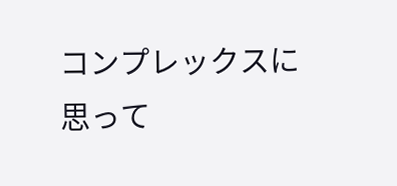コンプレックスに思って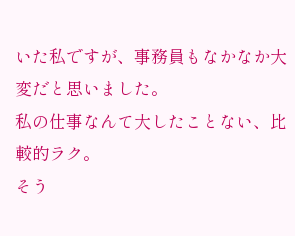いた私ですが、事務員もなかなか大変だと思いました。
私の仕事なんて大したことない、比較的ラク。
そう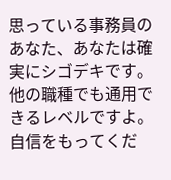思っている事務員のあなた、あなたは確実にシゴデキです。
他の職種でも通用できるレベルですよ。
自信をもってくだ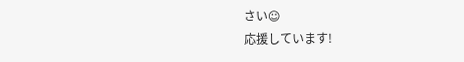さい☺
応援しています!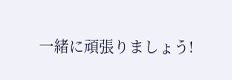一緒に頑張りましょう!